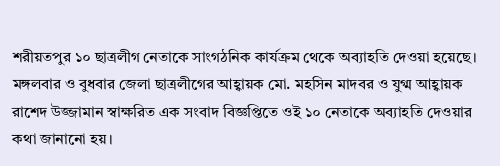শরীয়তপুর ১০ ছাত্রলীগ নেতাকে সাংগঠনিক কার্যক্রম থেকে অব্যাহতি দেওয়া হয়েছে। মঙ্গলবার ও বুধবার জেলা ছাত্রলীগের আহ্বায়ক মো. মহসিন মাদবর ও যুগ্ম আহ্বায়ক রাশেদ উজ্জামান স্বাক্ষরিত এক সংবাদ বিজ্ঞপ্তিতে ওই ১০ নেতাকে অব্যাহতি দেওয়ার কথা জানানো হয়।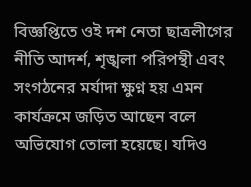বিজ্ঞপ্তিতে ওই দশ নেতা ছাত্রলীগের নীতি আদর্শ, শৃঙ্খলা পরিপন্থী এবং সংগঠনের মর্যাদা ক্ষুণ্ন হয় এমন কার্যক্রমে জড়িত আছেন বলে অভিযোগ তোলা হয়েছে। যদিও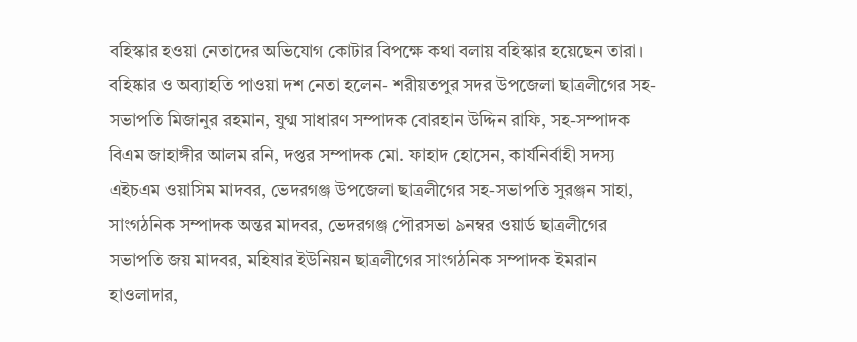বহিস্কার হওয়া নেতাদের অভিযোগ কোটার বিপক্ষে কথা বলায় বহিস্কার হয়েছেন তারা।
বহিষ্কার ও অব্যাহতি পাওয়া দশ নেতা হলেন- শরীয়তপুর সদর উপজেলা ছাত্রলীগের সহ-সভাপতি মিজানুর রহমান, যুগ্ম সাধারণ সম্পাদক বোরহান উদ্দিন রাফি, সহ-সম্পাদক বিএম জাহাঙ্গীর আলম রনি, দপ্তর সম্পাদক মো. ফাহাদ হোসেন, কার্যনির্বাহী সদস্য এইচএম ওয়াসিম মাদবর, ভেদরগঞ্জ উপজেলা ছাত্রলীগের সহ-সভাপতি সুরঞ্জন সাহা, সাংগঠনিক সম্পাদক অন্তর মাদবর, ভেদরগঞ্জ পৌরসভা ৯নম্বর ওয়ার্ড ছাত্রলীগের সভাপতি জয় মাদবর, মহিষার ইউনিয়ন ছাত্রলীগের সাংগঠনিক সম্পাদক ইমরান হাওলাদার,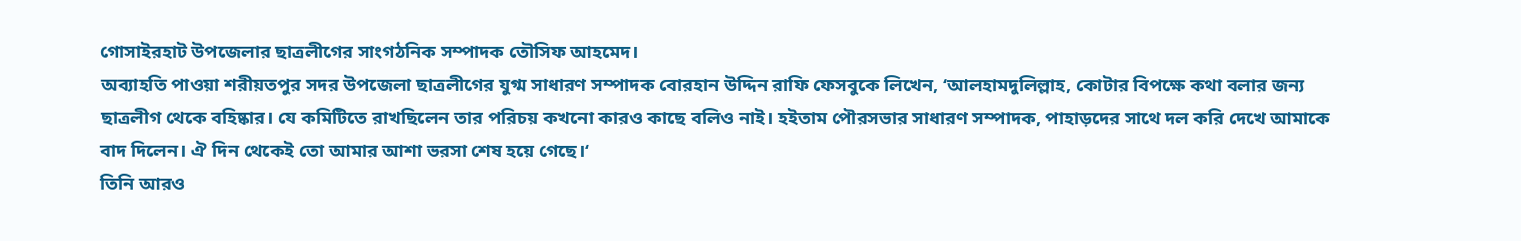গোসাইরহাট উপজেলার ছাত্রলীগের সাংগঠনিক সম্পাদক তৌসিফ আহমেদ।
অব্যাহতি পাওয়া শরীয়তপুর সদর উপজেলা ছাত্রলীগের যুগ্ম সাধারণ সম্পাদক বোরহান উদ্দিন রাফি ফেসবুকে লিখেন, ‘আলহামদুলিল্লাহ, কোটার বিপক্ষে কথা বলার জন্য ছাত্রলীগ থেকে বহিষ্কার। যে কমিটিতে রাখছিলেন তার পরিচয় কখনো কারও কাছে বলিও নাই। হইতাম পৌরসভার সাধারণ সম্পাদক, পাহাড়দের সাথে দল করি দেখে আমাকে বাদ দিলেন। ঐ দিন থেকেই তো আমার আশা ভরসা শেষ হয়ে গেছে।‘
তিনি আরও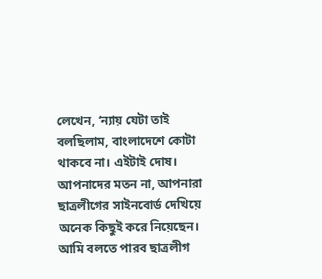লেখেন, ‘ন্যায় যেটা তাই বলছিলাম, বাংলাদেশে কোটা থাকবে না। এইটাই দোষ। আপনাদের মতন না, আপনারা ছাত্রলীগের সাইনবোর্ড দেখিয়ে অনেক কিছুই করে নিয়েছেন। আমি বলতে পারব ছাত্রলীগ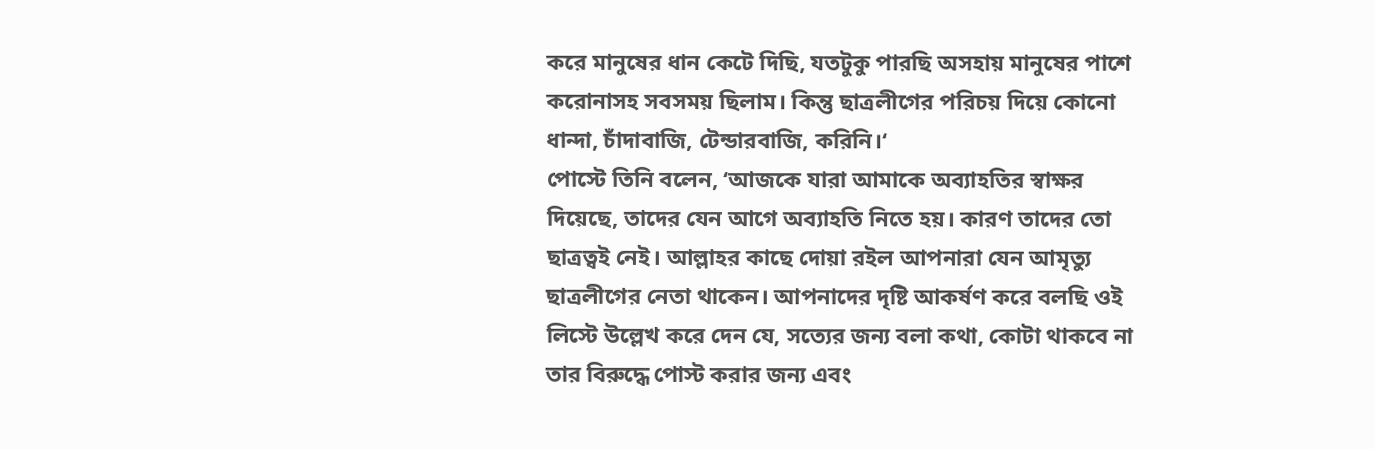করে মানুষের ধান কেটে দিছি, যতটুকু পারছি অসহায় মানুষের পাশে করোনাসহ সবসময় ছিলাম। কিন্তু ছাত্রলীগের পরিচয় দিয়ে কোনো ধান্দা, চাঁদাবাজি, টেন্ডারবাজি, করিনি।‘
পোস্টে তিনি বলেন, ‘আজকে যারা আমাকে অব্যাহতির স্বাক্ষর দিয়েছে, তাদের যেন আগে অব্যাহতি নিতে হয়। কারণ তাদের তো ছাত্রত্বই নেই। আল্লাহর কাছে দোয়া রইল আপনারা যেন আমৃত্যু ছাত্রলীগের নেতা থাকেন। আপনাদের দৃষ্টি আকর্ষণ করে বলছি ওই লিস্টে উল্লেখ করে দেন যে, সত্যের জন্য বলা কথা, কোটা থাকবে না তার বিরুদ্ধে পোস্ট করার জন্য এবং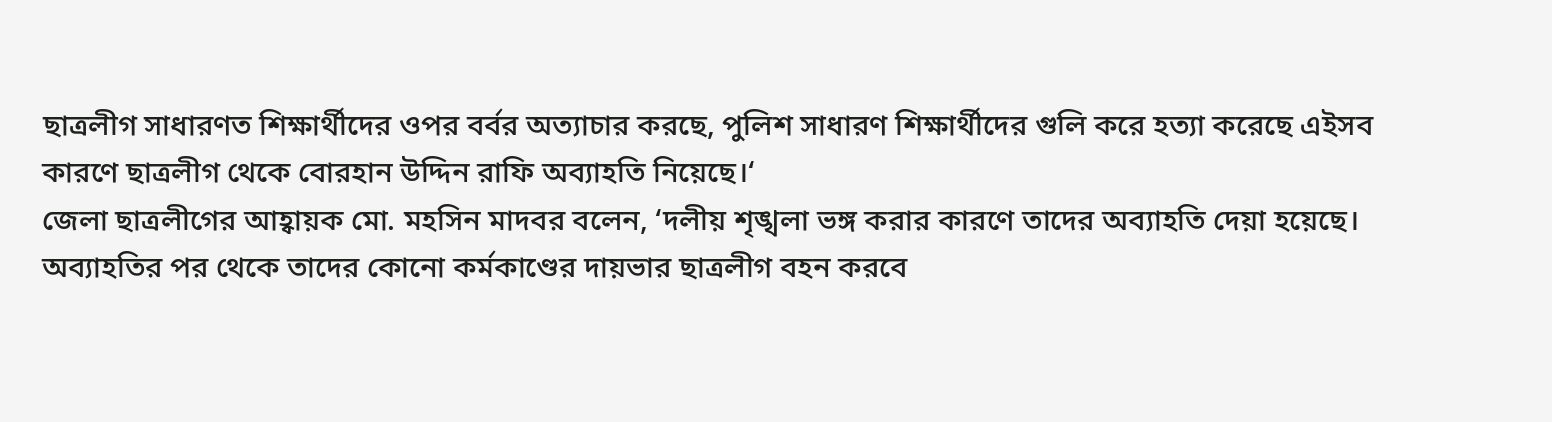ছাত্রলীগ সাধারণত শিক্ষার্থীদের ওপর বর্বর অত্যাচার করছে, পুলিশ সাধারণ শিক্ষার্থীদের গুলি করে হত্যা করেছে এইসব কারণে ছাত্রলীগ থেকে বোরহান উদ্দিন রাফি অব্যাহতি নিয়েছে।‘
জেলা ছাত্রলীগের আহ্বায়ক মো. মহসিন মাদবর বলেন, ‘দলীয় শৃঙ্খলা ভঙ্গ করার কারণে তাদের অব্যাহতি দেয়া হয়েছে। অব্যাহতির পর থেকে তাদের কোনো কর্মকাণ্ডের দায়ভার ছাত্রলীগ বহন করবে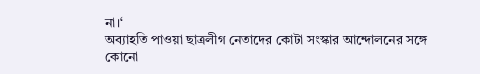না।‘
অব্যাহতি পাওয়া ছাত্রলীগ নেতাদের কোটা সংস্কার আন্দোলনের সঙ্গে কোনো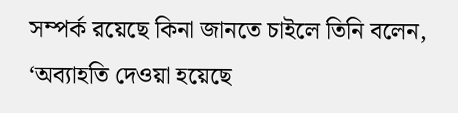সম্পর্ক রয়েছে কিনা জানতে চাইলে তিনি বলেন, ‘অব্যাহতি দেওয়া হয়েছে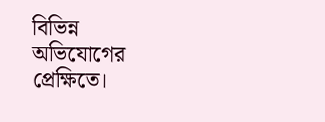বিভিন্ন অভিযোগের প্রেক্ষিতে।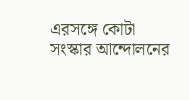এরসঙ্গে কোটা সংস্কার আন্দোলনের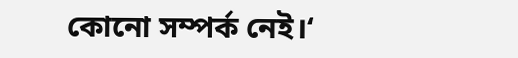কোনো সম্পর্ক নেই।‘